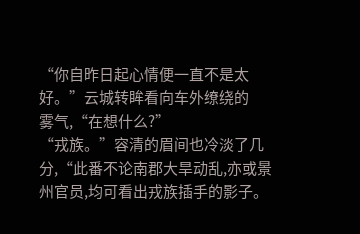“你自昨日起心情便一直不是太好。”云城转眸看向车外缭绕的
雾气,“在想什么?”
“戎族。”容清的眉间也冷淡了几分,“此番不论南郡大旱动乱,亦或景州官员,均可看出戎族插手的影子。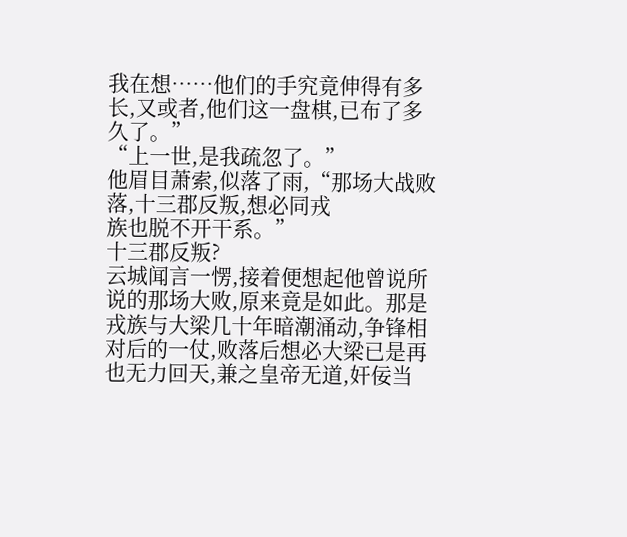我在想……他们的手究竟伸得有多长,又或者,他们这一盘棋,已布了多久了。”
“上一世,是我疏忽了。”
他眉目萧索,似落了雨,“那场大战败落,十三郡反叛,想必同戎
族也脱不开干系。”
十三郡反叛?
云城闻言一愣,接着便想起他曾说所说的那场大败,原来竟是如此。那是戎族与大梁几十年暗潮涌动,争锋相对后的一仗,败落后想必大梁已是再也无力回天,兼之皇帝无道,奸佞当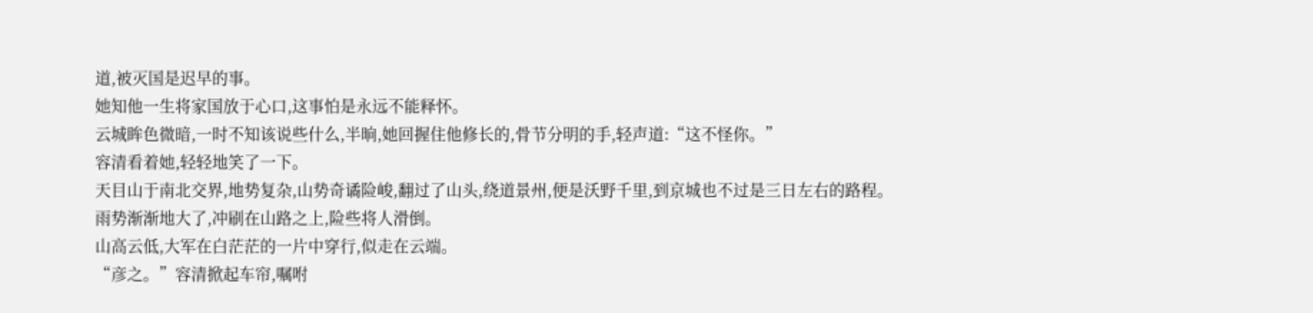道,被灭国是迟早的事。
她知他一生将家国放于心口,这事怕是永远不能释怀。
云城眸色微暗,一时不知该说些什么,半晌,她回握住他修长的,骨节分明的手,轻声道:“这不怪你。”
容清看着她,轻轻地笑了一下。
天目山于南北交界,地势复杂,山势奇谲险峻,翻过了山头,绕道景州,便是沃野千里,到京城也不过是三日左右的路程。
雨势渐渐地大了,冲刷在山路之上,险些将人滑倒。
山高云低,大军在白茫茫的一片中穿行,似走在云端。
“彦之。”容清掀起车帘,嘱咐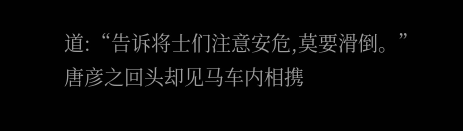道:“告诉将士们注意安危,莫要滑倒。”
唐彦之回头却见马车内相携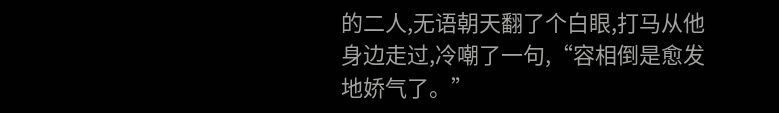的二人,无语朝天翻了个白眼,打马从他身边走过,冷嘲了一句,“容相倒是愈发地娇气了。”